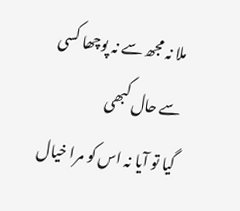ملا نہ مجھ سے نہ پوچھا کسی سے حال کبھی
گیا تو آیا نہ اس کو مرا خیال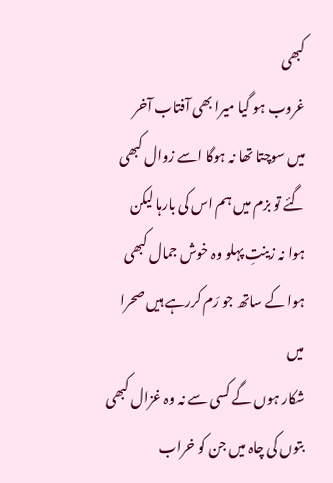کبھی
غروب ہو گیا میرا بھی آفتاب آخر
میں سوچتا تھا نہ ہوگا اسے زوال کبھی
گئے تو بزم میں ہم اس کی بارہا لیکن
ہوا نہ زینتِ پہلو وہ خوش جمال کبھی
ہوا کے ساتھ جو رَم کررہے ہیں صحرا میں
شکار ہوں گے کسی سے نہ وہ غزال کبھی
بتوں کی چاہ میں جن کو خراب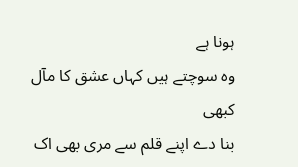ہونا ہے
وہ سوچتے ہیں کہاں عشق کا مآل کبھی
بنا دے اپنے قلم سے مری بھی اک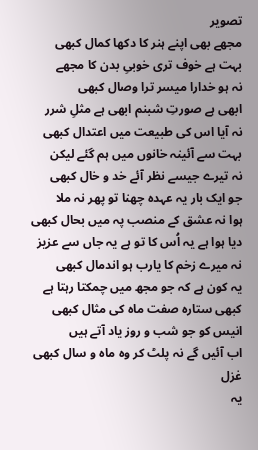تصویر
مجھے بھی اپنے ہنر کا دکھا کمال کبھی
بہت ہے خوف تری خوبیِ بدن کا مجھے
نہ ہو خدارا میسر ترا وصال کبھی
ابھی ہے صورتِ شبنم ابھی ہے مثلِ شرر
نہ آیا اس کی طبیعت میں اعتدال کبھی
بہت سے آئینہ خانوں میں ہم گئے لیکن
نہ تیرے جیسے نظر آئے خد و خال کبھی
جو ایک بار یہ عہدہ چھنا تو پھر نہ ملا
ہوا نہ عشق کے منصب پہ میں بحال کبھی
دیا ہوا ہے یہ اُس کا تو ہے یہ جاں سے عزیز
نہ میرے زخم کا یارب ہو اندمال کبھی
یہ کون ہے کہ جو مجھ میں چمکتا رہتا ہے
کبھی ستارہ صفت ماہ کی مثال کبھی
انیس کو جو شب و روز یاد آتے ہیں
اب آئیں گے نہ پلٹ کر وہ ماہ و سال کبھی
غزل
یہ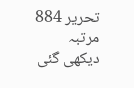تحریر 884 مرتبہ دیکھی گئی